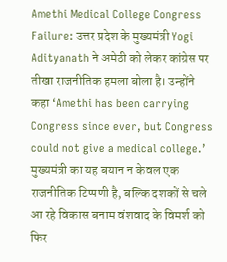Amethi Medical College Congress Failure: उत्तर प्रदेश के मुख्यमंत्री Yogi Adityanath ने अमेठी को लेकर कांग्रेस पर तीखा राजनीतिक हमला बोला है। उन्होंने कहा ‘Amethi has been carrying Congress since ever, but Congress could not give a medical college.’ मुख्यमंत्री का यह बयान न केवल एक राजनीतिक टिप्पणी है, बल्कि दशकों से चले आ रहे विकास बनाम वंशवाद के विमर्श को फिर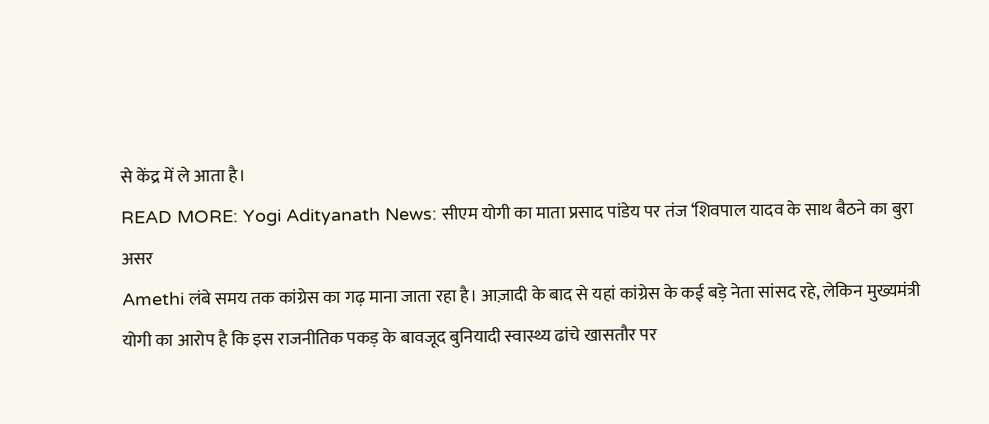से केंद्र में ले आता है।
READ MORE: Yogi Adityanath News: सीएम योगी का माता प्रसाद पांडेय पर तंज ‘शिवपाल यादव के साथ बैठने का बुरा असर
Amethi लंबे समय तक कांग्रेस का गढ़ माना जाता रहा है। आज़ादी के बाद से यहां कांग्रेस के कई बड़े नेता सांसद रहे, लेकिन मुख्यमंत्री योगी का आरोप है कि इस राजनीतिक पकड़ के बावजूद बुनियादी स्वास्थ्य ढांचे खासतौर पर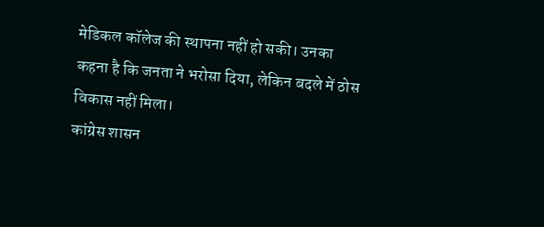मेडिकल कॉलेज की स्थापना नहीं हो सकी। उनका कहना है कि जनता ने भरोसा दिया, लेकिन बदले में ठोस विकास नहीं मिला।
कांग्रेस शासन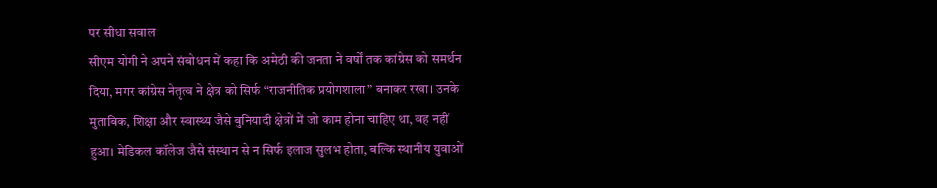पर सीधा सवाल
सीएम योगी ने अपने संबोधन में कहा कि अमेठी की जनता ने वर्षों तक कांग्रेस को समर्थन दिया, मगर कांग्रेस नेतृत्व ने क्षेत्र को सिर्फ “राजनीतिक प्रयोगशाला” बनाकर रखा। उनके मुताबिक, शिक्षा और स्वास्थ्य जैसे बुनियादी क्षेत्रों में जो काम होना चाहिए था, वह नहीं हुआ। मेडिकल कॉलेज जैसे संस्थान से न सिर्फ इलाज सुलभ होता, बल्कि स्थानीय युवाओं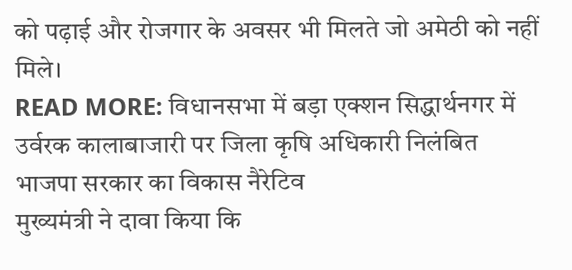को पढ़ाई और रोजगार के अवसर भी मिलते जो अमेठी को नहीं मिले।
READ MORE: विधानसभा में बड़ा एक्शन सिद्धार्थनगर में उर्वरक कालाबाजारी पर जिला कृषि अधिकारी निलंबित
भाजपा सरकार का विकास नैरेटिव
मुख्यमंत्री ने दावा किया कि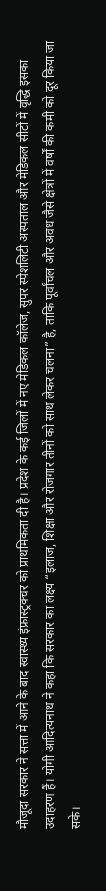मौजूदा सरकार ने सत्ता में आने के बाद स्वास्थ्य इंफ्रास्ट्रक्चर को प्राथमिकता दी है। प्रदेश के कई जिलों में नए मेडिकल कॉलेज, सुपर स्पेशलिटी अस्पताल और मेडिकल सीटों में वृद्धि इसका उदाहरण हैं। योगी आदित्यनाथ ने कहा कि सरकार का लक्ष्य “इलाज, शिक्षा और रोजगार तीनों को साथ लेकर चलना” है, ताकि पूर्वांचल और अवध जैसे क्षेत्रों में वर्षों की कमी को दूर किया जा सके।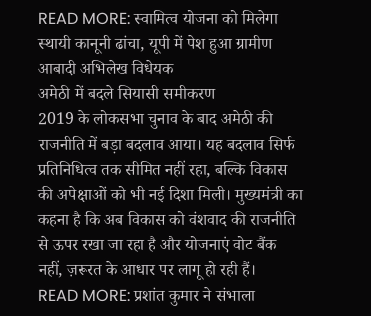READ MORE: स्वामित्व योजना को मिलेगा स्थायी कानूनी ढांचा, यूपी में पेश हुआ ग्रामीण आबादी अभिलेख विधेयक
अमेठी में बदले सियासी समीकरण
2019 के लोकसभा चुनाव के बाद अमेठी की राजनीति में बड़ा बदलाव आया। यह बदलाव सिर्फ प्रतिनिधित्व तक सीमित नहीं रहा, बल्कि विकास की अपेक्षाओं को भी नई दिशा मिली। मुख्यमंत्री का कहना है कि अब विकास को वंशवाद की राजनीति से ऊपर रखा जा रहा है और योजनाएं वोट बैंक नहीं, ज़रूरत के आधार पर लागू हो रही हैं।
READ MORE: प्रशांत कुमार ने संभाला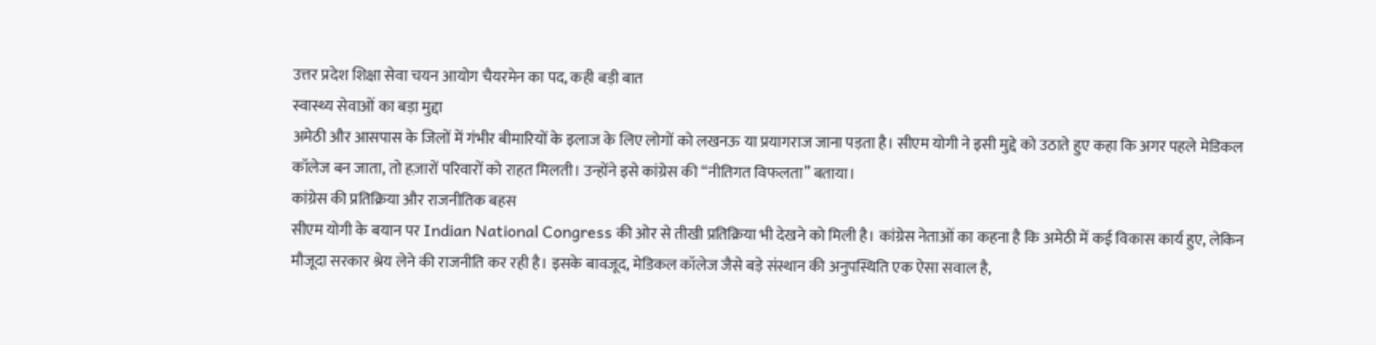उत्तर प्रदेश शिक्षा सेवा चयन आयोग चैयरमेन का पद, कही बड़ी बात
स्वास्थ्य सेवाओं का बड़ा मुद्दा
अमेठी और आसपास के जिलों में गंभीर बीमारियों के इलाज के लिए लोगों को लखनऊ या प्रयागराज जाना पड़ता है। सीएम योगी ने इसी मुद्दे को उठाते हुए कहा कि अगर पहले मेडिकल कॉलेज बन जाता, तो हज़ारों परिवारों को राहत मिलती। उन्होंने इसे कांग्रेस की “नीतिगत विफलता” बताया।
कांग्रेस की प्रतिक्रिया और राजनीतिक बहस
सीएम योगी के बयान पर Indian National Congress की ओर से तीखी प्रतिक्रिया भी देखने को मिली है। कांग्रेस नेताओं का कहना है कि अमेठी में कई विकास कार्य हुए, लेकिन मौजूदा सरकार श्रेय लेने की राजनीति कर रही है। इसके बावजूद, मेडिकल कॉलेज जैसे बड़े संस्थान की अनुपस्थिति एक ऐसा सवाल है,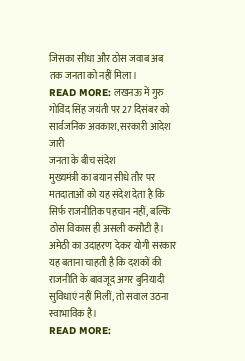जिसका सीधा और ठोस जवाब अब तक जनता को नहीं मिला।
READ MORE: लखनऊ में गुरु गोविंद सिंह जयंती पर 27 दिसंबर को सार्वजनिक अवकाश, सरकारी आदेश जारी
जनता के बीच संदेश
मुख्यमंत्री का बयान सीधे तौर पर मतदाताओं को यह संदेश देता है कि सिर्फ राजनीतिक पहचान नहीं, बल्कि ठोस विकास ही असली कसौटी है। अमेठी का उदाहरण देकर योगी सरकार यह बताना चाहती है कि दशकों की राजनीति के बावजूद अगर बुनियादी सुविधाएं नहीं मिलीं, तो सवाल उठना स्वाभाविक है।
READ MORE: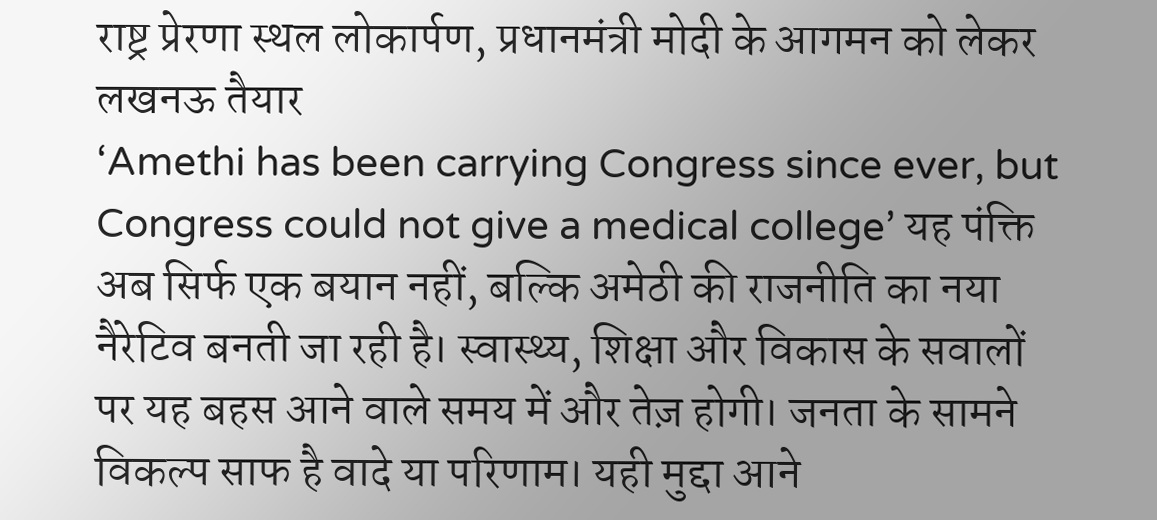राष्ट्र प्रेरणा स्थल लोकार्पण, प्रधानमंत्री मोदी के आगमन को लेकर लखनऊ तैयार
‘Amethi has been carrying Congress since ever, but Congress could not give a medical college’ यह पंक्ति अब सिर्फ एक बयान नहीं, बल्कि अमेठी की राजनीति का नया नैरेटिव बनती जा रही है। स्वास्थ्य, शिक्षा और विकास के सवालों पर यह बहस आने वाले समय में और तेज़ होगी। जनता के सामने विकल्प साफ है वादे या परिणाम। यही मुद्दा आने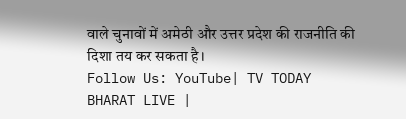वाले चुनावों में अमेठी और उत्तर प्रदेश की राजनीति की दिशा तय कर सकता है।
Follow Us: YouTube| TV TODAY BHARAT LIVE |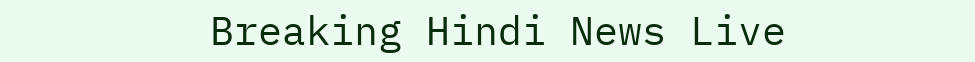Breaking Hindi News Live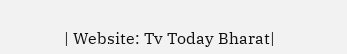| Website: Tv Today Bharat|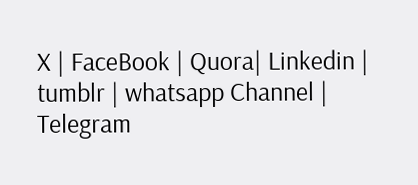X | FaceBook | Quora| Linkedin | tumblr | whatsapp Channel | Telegram